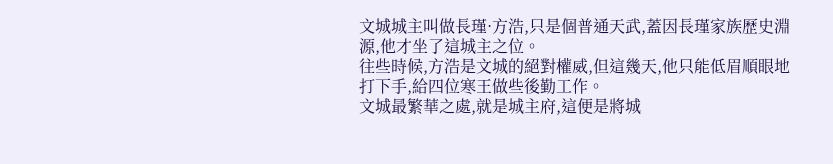文城城主叫做長瑾·方浩,只是個普通天武,蓋因長瑾家族歷史淵源,他才坐了這城主之位。
往些時候,方浩是文城的絕對權威,但這幾天,他只能低眉順眼地打下手,給四位寒王做些後勤工作。
文城最繁華之處,就是城主府,這便是將城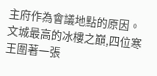主府作為會議地點的原因。
文城最高的冰樓之巔,四位寒王圍著一張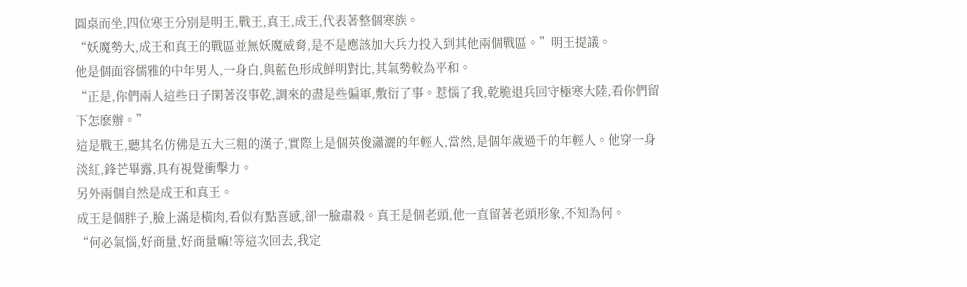圓桌而坐,四位寒王分別是明王,戰王,真王,成王,代表著整個寒族。
“妖魔勢大,成王和真王的戰區並無妖魔威脅,是不是應該加大兵力投入到其他兩個戰區。”明王提議。
他是個面容儒雅的中年男人,一身白,與藍色形成鮮明對比,其氣勢較為平和。
“正是,你們兩人這些日子閑著沒事乾,調來的盡是些偏軍,敷衍了事。惹惱了我,乾脆退兵回守極寒大陸,看你們留下怎麽辦。”
這是戰王,聽其名仿佛是五大三粗的漢子,實際上是個英俊瀟灑的年輕人,當然,是個年歲過千的年輕人。他穿一身淡紅,鋒芒畢露,具有視覺衝擊力。
另外兩個自然是成王和真王。
成王是個胖子,臉上滿是橫肉,看似有點喜感,卻一臉肅殺。真王是個老頭,他一直留著老頭形象,不知為何。
“何必氣惱,好商量,好商量嘛!等這次回去,我定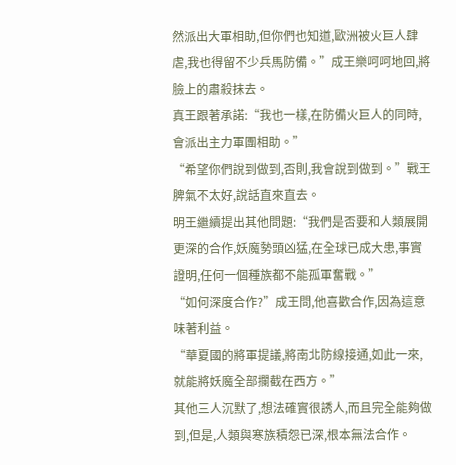然派出大軍相助,但你們也知道,歐洲被火巨人肆虐,我也得留不少兵馬防備。”成王樂呵呵地回,將臉上的肅殺抹去。
真王跟著承諾:“我也一樣,在防備火巨人的同時,會派出主力軍團相助。”
“希望你們說到做到,否則,我會說到做到。”戰王脾氣不太好,說話直來直去。
明王繼續提出其他問題:“我們是否要和人類展開更深的合作,妖魔勢頭凶猛,在全球已成大患,事實證明,任何一個種族都不能孤軍奮戰。”
“如何深度合作?”成王問,他喜歡合作,因為這意味著利益。
“華夏國的將軍提議,將南北防線接通,如此一來,就能將妖魔全部攔截在西方。”
其他三人沉默了,想法確實很誘人,而且完全能夠做到,但是,人類與寒族積怨已深,根本無法合作。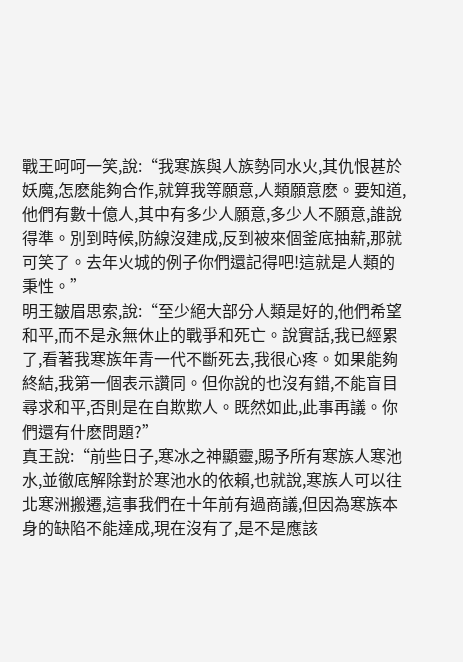戰王呵呵一笑,說:“我寒族與人族勢同水火,其仇恨甚於妖魔,怎麽能夠合作,就算我等願意,人類願意麽。要知道,他們有數十億人,其中有多少人願意,多少人不願意,誰說得準。別到時候,防線沒建成,反到被來個釜底抽薪,那就可笑了。去年火城的例子你們還記得吧!這就是人類的秉性。”
明王皺眉思索,說:“至少絕大部分人類是好的,他們希望和平,而不是永無休止的戰爭和死亡。說實話,我已經累了,看著我寒族年青一代不斷死去,我很心疼。如果能夠終結,我第一個表示讚同。但你說的也沒有錯,不能盲目尋求和平,否則是在自欺欺人。既然如此,此事再議。你們還有什麽問題?”
真王說:“前些日子,寒冰之神顯靈,賜予所有寒族人寒池水,並徹底解除對於寒池水的依賴,也就說,寒族人可以往北寒洲搬遷,這事我們在十年前有過商議,但因為寒族本身的缺陷不能達成,現在沒有了,是不是應該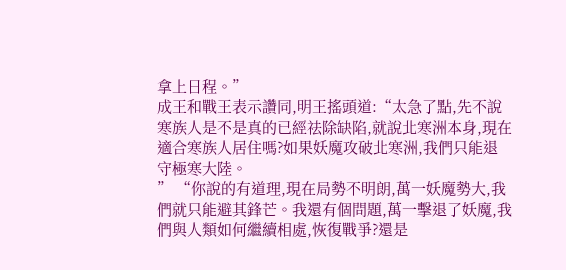拿上日程。”
成王和戰王表示讚同,明王搖頭道:“太急了點,先不說寒族人是不是真的已經祛除缺陷,就說北寒洲本身,現在適合寒族人居住嗎?如果妖魔攻破北寒洲,我們只能退守極寒大陸。
” “你說的有道理,現在局勢不明朗,萬一妖魔勢大,我們就只能避其鋒芒。我還有個問題,萬一擊退了妖魔,我們與人類如何繼續相處,恢復戰爭?還是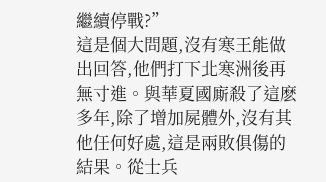繼續停戰?”
這是個大問題,沒有寒王能做出回答,他們打下北寒洲後再無寸進。與華夏國廝殺了這麽多年,除了增加屍體外,沒有其他任何好處,這是兩敗俱傷的結果。從士兵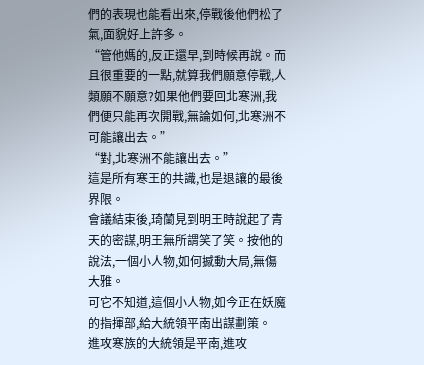們的表現也能看出來,停戰後他們松了氣,面貌好上許多。
“管他媽的,反正還早,到時候再說。而且很重要的一點,就算我們願意停戰,人類願不願意?如果他們要回北寒洲,我們便只能再次開戰,無論如何,北寒洲不可能讓出去。”
“對,北寒洲不能讓出去。”
這是所有寒王的共識,也是退讓的最後界限。
會議結束後,琦蘭見到明王時說起了青天的密謀,明王無所謂笑了笑。按他的說法,一個小人物,如何撼動大局,無傷大雅。
可它不知道,這個小人物,如今正在妖魔的指揮部,給大統領平南出謀劃策。
進攻寒族的大統領是平南,進攻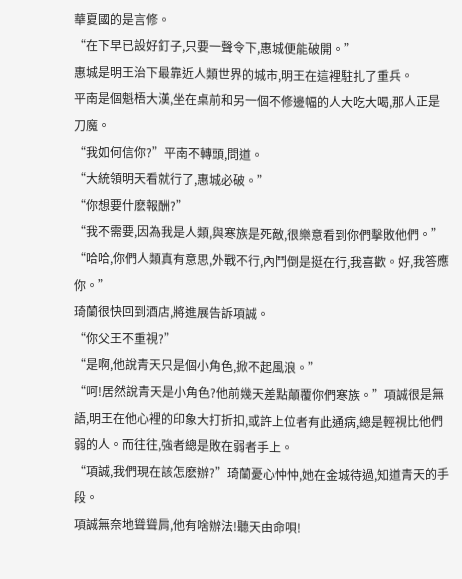華夏國的是言修。
“在下早已設好釘子,只要一聲令下,惠城便能破開。”
惠城是明王治下最靠近人類世界的城市,明王在這裡駐扎了重兵。
平南是個魁梧大漢,坐在桌前和另一個不修邊幅的人大吃大喝,那人正是刀魔。
“我如何信你?”平南不轉頭,問道。
“大統領明天看就行了,惠城必破。”
“你想要什麽報酬?”
“我不需要,因為我是人類,與寒族是死敵,很樂意看到你們擊敗他們。”
“哈哈,你們人類真有意思,外戰不行,內鬥倒是挺在行,我喜歡。好,我答應你。”
琦蘭很快回到酒店,將進展告訴項誠。
“你父王不重視?”
“是啊,他說青天只是個小角色,掀不起風浪。”
“呵!居然說青天是小角色?他前幾天差點顛覆你們寒族。”項誠很是無語,明王在他心裡的印象大打折扣,或許上位者有此通病,總是輕視比他們弱的人。而往往,強者總是敗在弱者手上。
“項誠,我們現在該怎麽辦?”琦蘭憂心忡忡,她在金城待過,知道青天的手段。
項誠無奈地聳聳肩,他有啥辦法!聽天由命唄!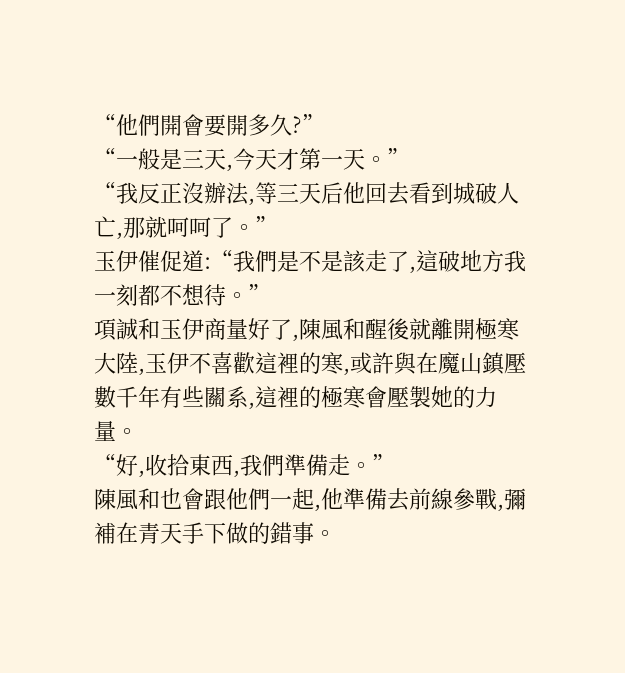“他們開會要開多久?”
“一般是三天,今天才第一天。”
“我反正沒辦法,等三天后他回去看到城破人亡,那就呵呵了。”
玉伊催促道:“我們是不是該走了,這破地方我一刻都不想待。”
項誠和玉伊商量好了,陳風和醒後就離開極寒大陸,玉伊不喜歡這裡的寒,或許與在魔山鎮壓數千年有些關系,這裡的極寒會壓製她的力量。
“好,收拾東西,我們準備走。”
陳風和也會跟他們一起,他準備去前線參戰,彌補在青天手下做的錯事。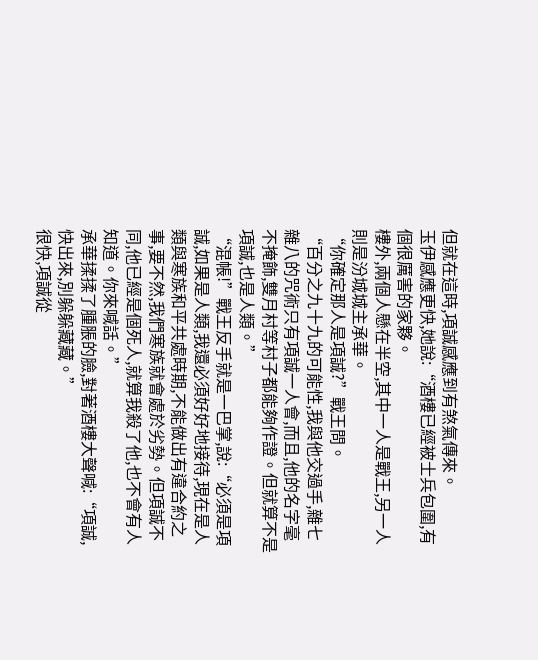但就在這時,項誠感應到有煞氣傳來。
玉伊感應更快,她說:“酒樓已經被士兵包圍,有個很厲害的家夥。
樓外,兩個人懸在半空,其中一人是戰王,另一人則是汾城城主承華。
“你確定那人是項誠?”戰王問。
“百分之九十九的可能性,我與他交過手,雜七雜八的咒術只有項誠一人會,而且,他的名字毫不掩飾,雙月村等村子都能夠作證。但就算不是項誠,也是人類。”
“混帳!”戰王反手就是一巴掌,說:“必須是項誠,如果是人類,我還必須好好地接待,現在是人類與寒族和平共處時期,不能做出有違合約之事,要不然,我們寒族就會處於劣勢。但項誠不同,他已經是個死人,就算我殺了他,也不會有人知道。你來喊話。”
承華揉揉了腫脹的臉,對著酒樓大聲喊:“項誠,快出來,別躲躲藏藏。”
很快,項誠從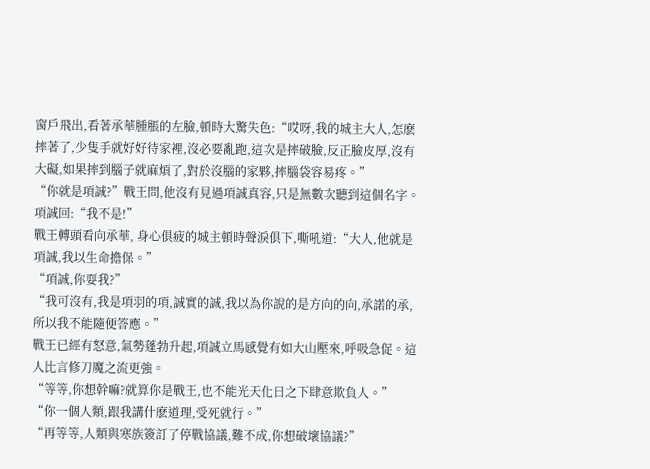窗戶飛出,看著承華腫脹的左臉,頓時大驚失色:“哎呀,我的城主大人,怎麽摔著了,少隻手就好好待家裡,沒必要亂跑,這次是摔破臉,反正臉皮厚,沒有大礙,如果摔到腦子就麻煩了,對於沒腦的家夥,摔腦袋容易疼。”
“你就是項誠?”戰王問,他沒有見過項誠真容,只是無數次聽到這個名字。
項誠回:“我不是!”
戰王轉頭看向承華, 身心俱疲的城主頓時聲淚俱下,嘶吼道:“大人,他就是項誠,我以生命擔保。”
“項誠,你耍我?”
“我可沒有,我是項羽的項,誠實的誠,我以為你說的是方向的向,承諾的承,所以我不能隨便答應。”
戰王已經有怒意,氣勢蓬勃升起,項誠立馬感覺有如大山壓來,呼吸急促。這人比言修刀魔之流更強。
“等等,你想幹嘛?就算你是戰王,也不能光天化日之下肆意欺負人。”
“你一個人類,跟我講什麽道理,受死就行。”
“再等等,人類與寒族簽訂了停戰協議,難不成,你想破壞協議?”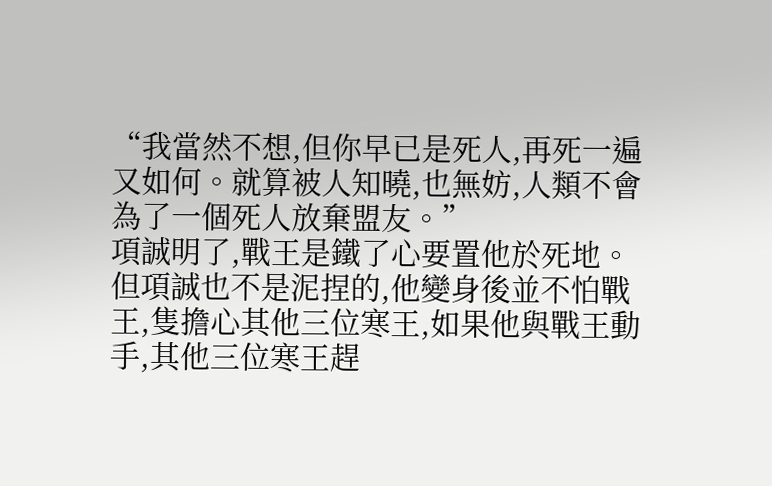“我當然不想,但你早已是死人,再死一遍又如何。就算被人知曉,也無妨,人類不會為了一個死人放棄盟友。”
項誠明了,戰王是鐵了心要置他於死地。
但項誠也不是泥捏的,他變身後並不怕戰王,隻擔心其他三位寒王,如果他與戰王動手,其他三位寒王趕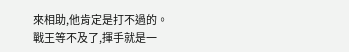來相助,他肯定是打不過的。
戰王等不及了,揮手就是一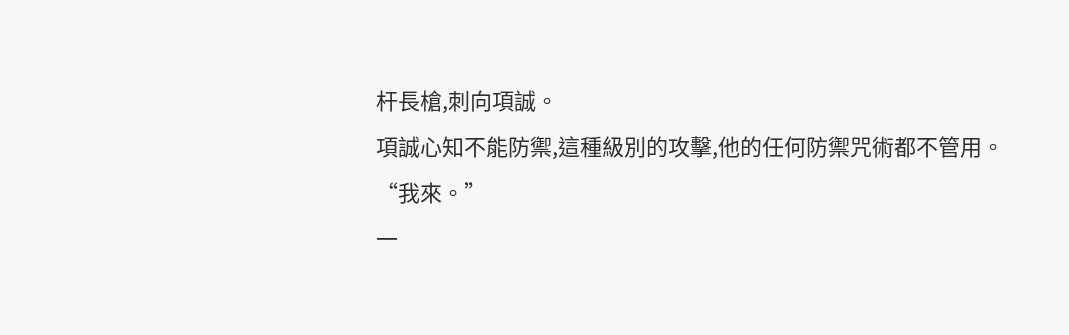杆長槍,刺向項誠。
項誠心知不能防禦,這種級別的攻擊,他的任何防禦咒術都不管用。
“我來。”
一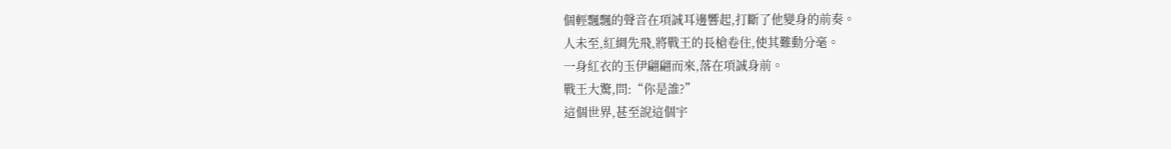個輕飄飄的聲音在項誠耳邊響起,打斷了他變身的前奏。
人未至,紅綢先飛,將戰王的長槍卷住,使其難動分毫。
一身紅衣的玉伊翩翩而來,落在項誠身前。
戰王大驚,問:“你是誰?”
這個世界,甚至說這個宇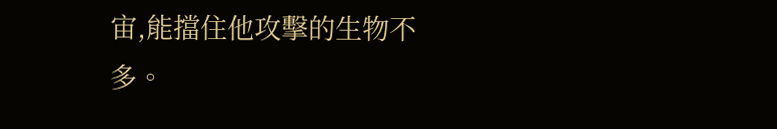宙,能擋住他攻擊的生物不多。